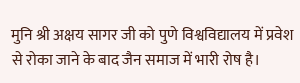मुनि श्री अक्षय सागर जी को पुणे विश्वविद्यालय में प्रवेश से रोका जाने के बाद जैन समाज में भारी रोष है।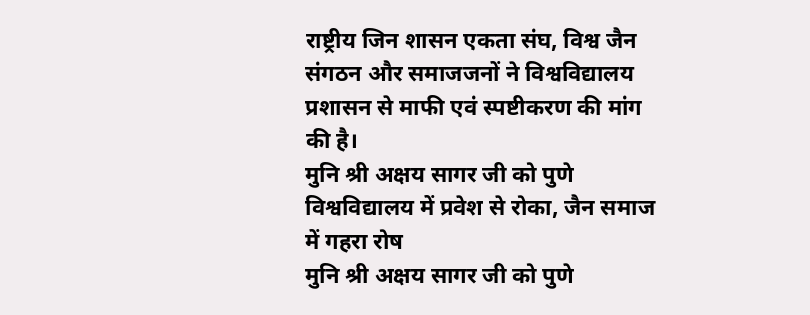राष्ट्रीय जिन शासन एकता संघ, विश्व जैन संगठन और समाजजनों ने विश्वविद्यालय प्रशासन से माफी एवं स्पष्टीकरण की मांग की है।
मुनि श्री अक्षय सागर जी को पुणे विश्वविद्यालय में प्रवेश से रोका, जैन समाज में गहरा रोष
मुनि श्री अक्षय सागर जी को पुणे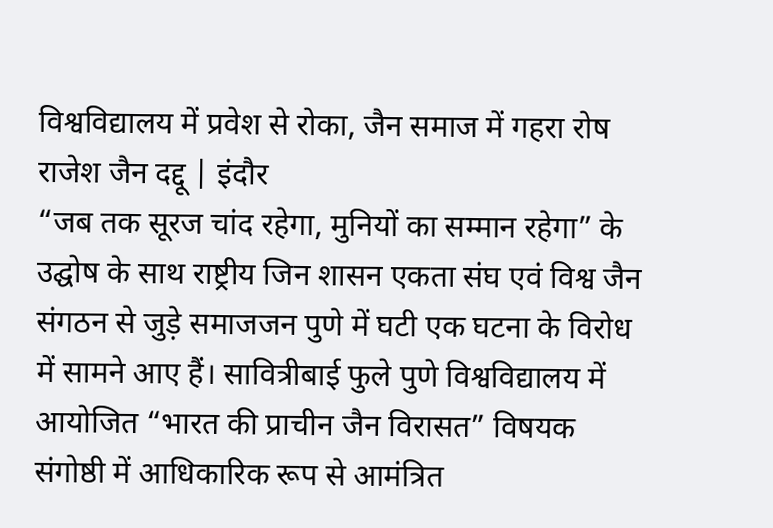विश्वविद्यालय में प्रवेश से रोका, जैन समाज में गहरा रोष
राजेश जैन दद्दू | इंदौर
“जब तक सूरज चांद रहेगा, मुनियों का सम्मान रहेगा” के उद्घोष के साथ राष्ट्रीय जिन शासन एकता संघ एवं विश्व जैन संगठन से जुड़े समाजजन पुणे में घटी एक घटना के विरोध में सामने आए हैं। सावित्रीबाई फुले पुणे विश्वविद्यालय में आयोजित “भारत की प्राचीन जैन विरासत” विषयक संगोष्ठी में आधिकारिक रूप से आमंत्रित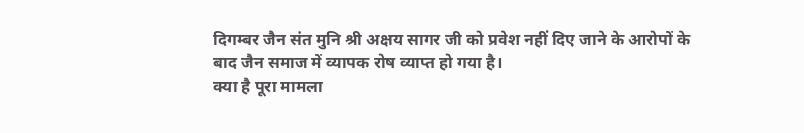दिगम्बर जैन संत मुनि श्री अक्षय सागर जी को प्रवेश नहीं दिए जाने के आरोपों के बाद जैन समाज में व्यापक रोष व्याप्त हो गया है।
क्या है पूरा मामला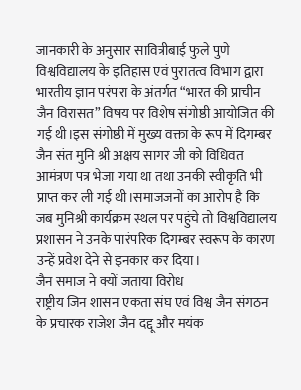जानकारी के अनुसार सावित्रीबाई फुले पुणे विश्वविद्यालय के इतिहास एवं पुरातत्व विभाग द्वारा भारतीय ज्ञान परंपरा के अंतर्गत “भारत की प्राचीन जैन विरासत” विषय पर विशेष संगोष्ठी आयोजित की गई थी।इस संगोष्ठी में मुख्य वक्ता के रूप में दिगम्बर जैन संत मुनि श्री अक्षय सागर जी को विधिवत आमंत्रण पत्र भेजा गया था तथा उनकी स्वीकृति भी प्राप्त कर ली गई थी।समाजजनों का आरोप है कि जब मुनिश्री कार्यक्रम स्थल पर पहुंचे तो विश्वविद्यालय प्रशासन ने उनके पारंपरिक दिगम्बर स्वरूप के कारण उन्हें प्रवेश देने से इनकार कर दिया।
जैन समाज ने क्यों जताया विरोध
राष्ट्रीय जिन शासन एकता संघ एवं विश्व जैन संगठन के प्रचारक राजेश जैन दद्दू और मयंक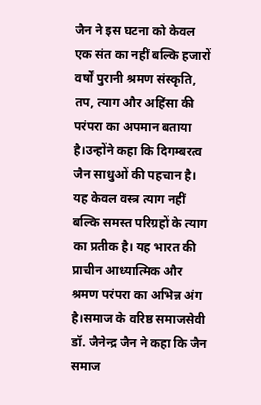जैन ने इस घटना को केवल एक संत का नहीं बल्कि हजारों वर्षों पुरानी श्रमण संस्कृति, तप, त्याग और अहिंसा की परंपरा का अपमान बताया है।उन्होंने कहा कि दिगम्बरत्व जैन साधुओं की पहचान है। यह केवल वस्त्र त्याग नहीं बल्कि समस्त परिग्रहों के त्याग का प्रतीक है। यह भारत की प्राचीन आध्यात्मिक और श्रमण परंपरा का अभिन्न अंग है।समाज के वरिष्ठ समाजसेवी डॉ. जैनेन्द्र जैन ने कहा कि जैन समाज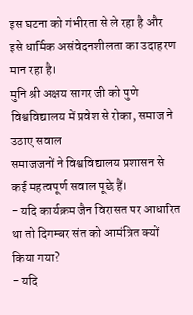इस घटना को गंभीरता से ले रहा है और इसे धार्मिक असंवेदनशीलता का उदाहरण मान रहा है।
मुनि श्री अक्षय सागर जी को पुणे विश्वविद्यालय में प्रवेश से रोका, समाज ने उठाए सवाल
समाजजनों ने विश्वविद्यालय प्रशासन से कई महत्वपूर्ण सवाल पूछे हैं।
- यदि कार्यक्रम जैन विरासत पर आधारित था तो दिगम्बर संत को आमंत्रित क्यों किया गया?
- यदि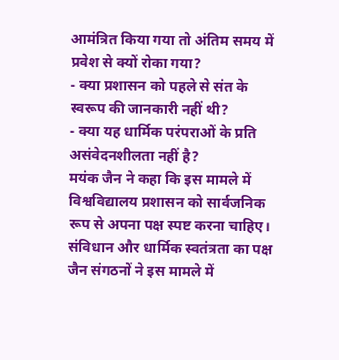आमंत्रित किया गया तो अंतिम समय में प्रवेश से क्यों रोका गया?
- क्या प्रशासन को पहले से संत के स्वरूप की जानकारी नहीं थी?
- क्या यह धार्मिक परंपराओं के प्रति असंवेदनशीलता नहीं है?
मयंक जैन ने कहा कि इस मामले में विश्वविद्यालय प्रशासन को सार्वजनिक रूप से अपना पक्ष स्पष्ट करना चाहिए।
संविधान और धार्मिक स्वतंत्रता का पक्ष
जैन संगठनों ने इस मामले में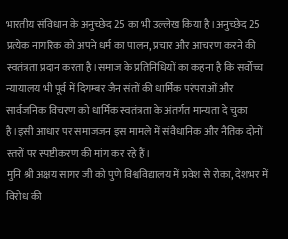भारतीय संविधान के अनुच्छेद 25 का भी उल्लेख किया है।अनुच्छेद 25 प्रत्येक नागरिक को अपने धर्म का पालन, प्रचार और आचरण करने की स्वतंत्रता प्रदान करता है।समाज के प्रतिनिधियों का कहना है कि सर्वोच्च न्यायालय भी पूर्व में दिगम्बर जैन संतों की धार्मिक परंपराओं और सार्वजनिक विचरण को धार्मिक स्वतंत्रता के अंतर्गत मान्यता दे चुका है।इसी आधार पर समाजजन इस मामले में संवैधानिक और नैतिक दोनों स्तरों पर स्पष्टीकरण की मांग कर रहे हैं।
मुनि श्री अक्षय सागर जी को पुणे विश्वविद्यालय में प्रवेश से रोका, देशभर में विरोध की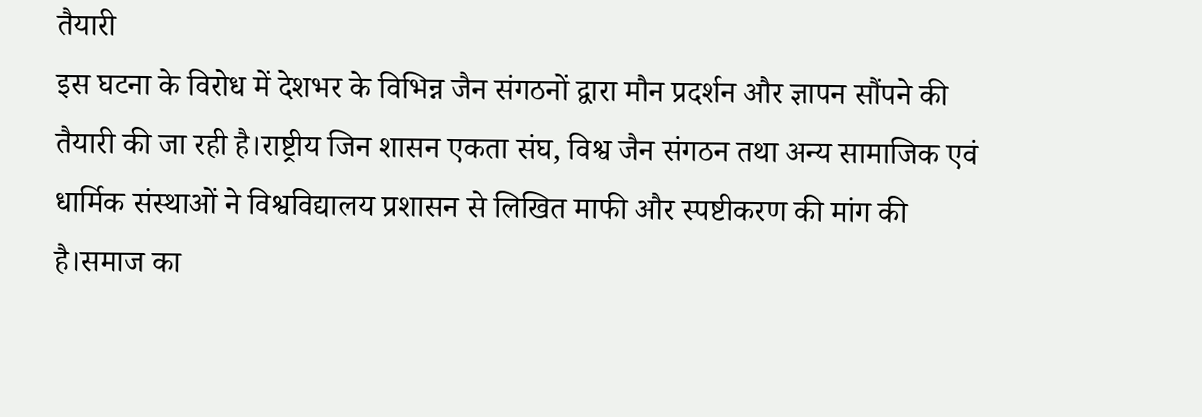तैयारी
इस घटना के विरोध में देशभर के विभिन्न जैन संगठनों द्वारा मौन प्रदर्शन और ज्ञापन सौंपने की तैयारी की जा रही है।राष्ट्रीय जिन शासन एकता संघ, विश्व जैन संगठन तथा अन्य सामाजिक एवं धार्मिक संस्थाओं ने विश्वविद्यालय प्रशासन से लिखित माफी और स्पष्टीकरण की मांग की है।समाज का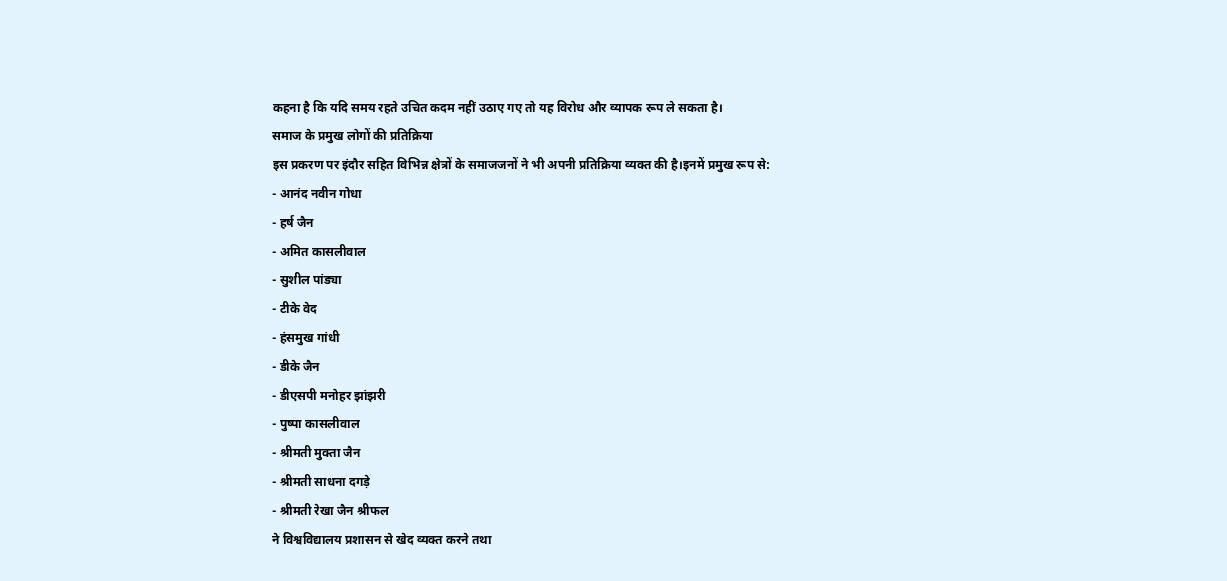कहना है कि यदि समय रहते उचित कदम नहीं उठाए गए तो यह विरोध और व्यापक रूप ले सकता है।
समाज के प्रमुख लोगों की प्रतिक्रिया
इस प्रकरण पर इंदौर सहित विभिन्न क्षेत्रों के समाजजनों ने भी अपनी प्रतिक्रिया व्यक्त की है।इनमें प्रमुख रूप से:
- आनंद नवीन गोधा
- हर्ष जैन
- अमित कासलीवाल
- सुशील पांड्या
- टीके वेद
- हंसमुख गांधी
- डीके जैन
- डीएसपी मनोहर झांझरी
- पुष्पा कासलीवाल
- श्रीमती मुक्ता जैन
- श्रीमती साधना दगड़े
- श्रीमती रेखा जैन श्रीफल
ने विश्वविद्यालय प्रशासन से खेद व्यक्त करने तथा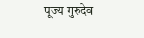पूज्य गुरुदेव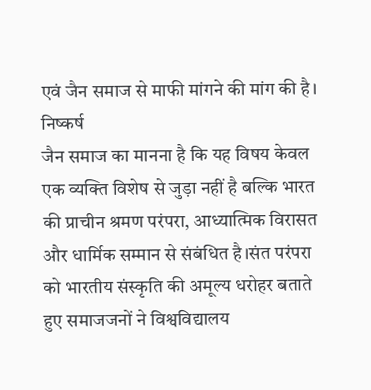एवं जैन समाज से माफी मांगने की मांग की है।
निष्कर्ष
जैन समाज का मानना है कि यह विषय केवल एक व्यक्ति विशेष से जुड़ा नहीं है बल्कि भारत की प्राचीन श्रमण परंपरा, आध्यात्मिक विरासत और धार्मिक सम्मान से संबंधित है।संत परंपरा को भारतीय संस्कृति की अमूल्य धरोहर बताते हुए समाजजनों ने विश्वविद्यालय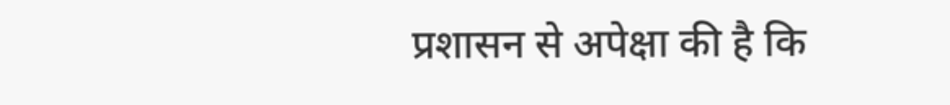प्रशासन से अपेक्षा की है कि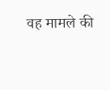वह मामले की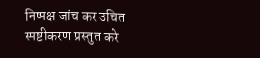निष्पक्ष जांच कर उचित स्पष्टीकरण प्रस्तुत करे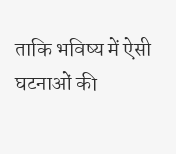ताकि भविष्य में ऐसी घटनाओं की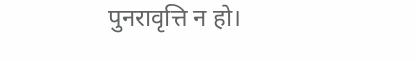पुनरावृत्ति न हो।